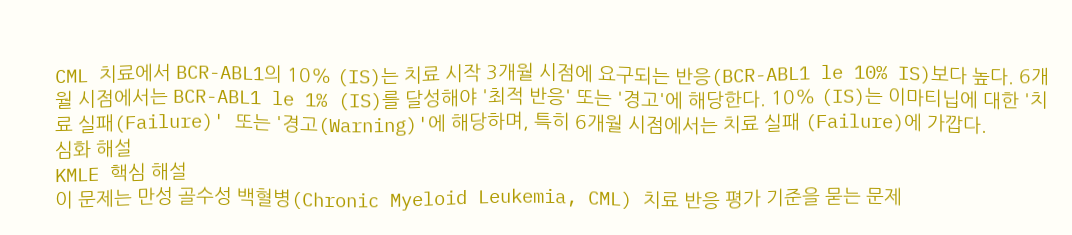CML 치료에서 BCR-ABL1의 10% (IS)는 치료 시작 3개월 시점에 요구되는 반응(BCR-ABL1 le 10% IS)보다 높다. 6개월 시점에서는 BCR-ABL1 le 1% (IS)를 달성해야 '최적 반응' 또는 '경고'에 해당한다. 10% (IS)는 이마티닙에 대한 '치료 실패(Failure)' 또는 '경고(Warning)'에 해당하며, 특히 6개월 시점에서는 치료 실패 (Failure)에 가깝다.
심화 해설
KMLE 핵심 해설
이 문제는 만성 골수성 백혈병(Chronic Myeloid Leukemia, CML) 치료 반응 평가 기준을 묻는 문제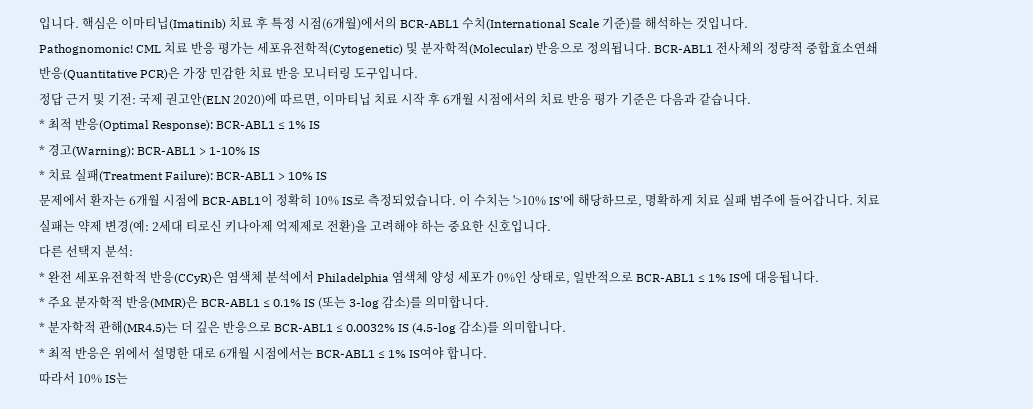입니다. 핵심은 이마티닙(Imatinib) 치료 후 특정 시점(6개월)에서의 BCR-ABL1 수치(International Scale 기준)를 해석하는 것입니다.
Pathognomonic! CML 치료 반응 평가는 세포유전학적(Cytogenetic) 및 분자학적(Molecular) 반응으로 정의됩니다. BCR-ABL1 전사체의 정량적 중합효소연쇄반응(Quantitative PCR)은 가장 민감한 치료 반응 모니터링 도구입니다.
정답 근거 및 기전: 국제 권고안(ELN 2020)에 따르면, 이마티닙 치료 시작 후 6개월 시점에서의 치료 반응 평가 기준은 다음과 같습니다.
* 최적 반응(Optimal Response): BCR-ABL1 ≤ 1% IS
* 경고(Warning): BCR-ABL1 > 1-10% IS
* 치료 실패(Treatment Failure): BCR-ABL1 > 10% IS
문제에서 환자는 6개월 시점에 BCR-ABL1이 정확히 10% IS로 측정되었습니다. 이 수치는 '>10% IS'에 해당하므로, 명확하게 치료 실패 범주에 들어갑니다. 치료 실패는 약제 변경(예: 2세대 티로신 키나아제 억제제로 전환)을 고려해야 하는 중요한 신호입니다.
다른 선택지 분석:
* 완전 세포유전학적 반응(CCyR)은 염색체 분석에서 Philadelphia 염색체 양성 세포가 0%인 상태로, 일반적으로 BCR-ABL1 ≤ 1% IS에 대응됩니다.
* 주요 분자학적 반응(MMR)은 BCR-ABL1 ≤ 0.1% IS (또는 3-log 감소)를 의미합니다.
* 분자학적 관해(MR4.5)는 더 깊은 반응으로 BCR-ABL1 ≤ 0.0032% IS (4.5-log 감소)를 의미합니다.
* 최적 반응은 위에서 설명한 대로 6개월 시점에서는 BCR-ABL1 ≤ 1% IS여야 합니다.
따라서 10% IS는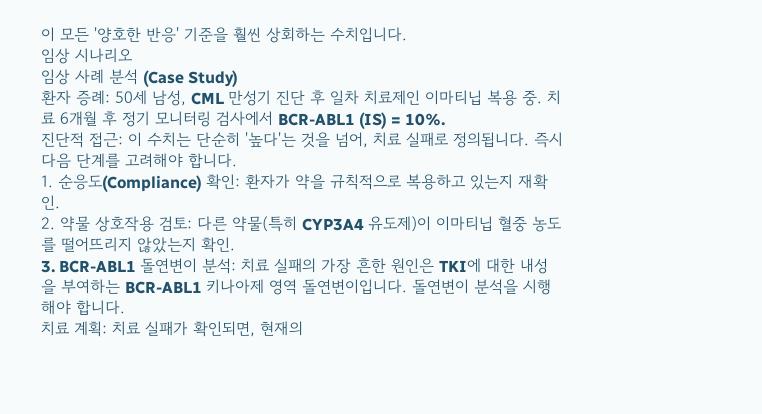이 모든 '양호한 반응' 기준을 훨씬 상회하는 수치입니다.
임상 시나리오
임상 사례 분석 (Case Study)
환자 증례: 50세 남성, CML 만성기 진단 후 일차 치료제인 이마티닙 복용 중. 치료 6개월 후 정기 모니터링 검사에서 BCR-ABL1 (IS) = 10%.
진단적 접근: 이 수치는 단순히 '높다'는 것을 넘어, 치료 실패로 정의됩니다. 즉시 다음 단계를 고려해야 합니다.
1. 순응도(Compliance) 확인: 환자가 약을 규칙적으로 복용하고 있는지 재확인.
2. 약물 상호작용 검토: 다른 약물(특히 CYP3A4 유도제)이 이마티닙 혈중 농도를 떨어뜨리지 않았는지 확인.
3. BCR-ABL1 돌연변이 분석: 치료 실패의 가장 흔한 원인은 TKI에 대한 내성을 부여하는 BCR-ABL1 키나아제 영역 돌연변이입니다. 돌연변이 분석을 시행해야 합니다.
치료 계획: 치료 실패가 확인되면, 현재의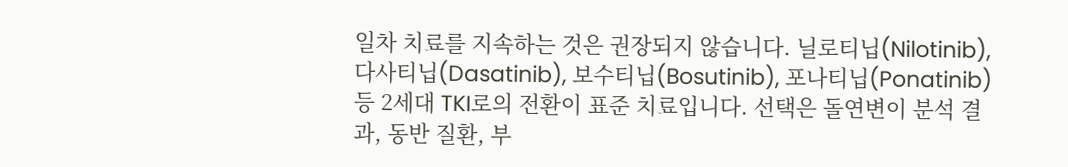일차 치료를 지속하는 것은 권장되지 않습니다. 닐로티닙(Nilotinib), 다사티닙(Dasatinib), 보수티닙(Bosutinib), 포나티닙(Ponatinib) 등 2세대 TKI로의 전환이 표준 치료입니다. 선택은 돌연변이 분석 결과, 동반 질환, 부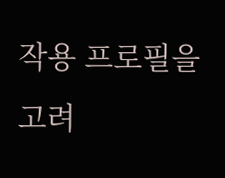작용 프로필을 고려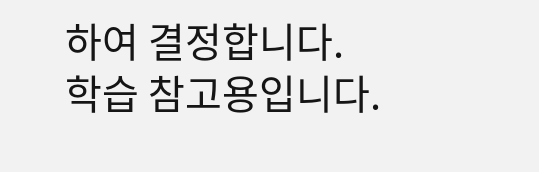하여 결정합니다.
학습 참고용입니다.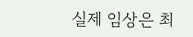실제 임상은 최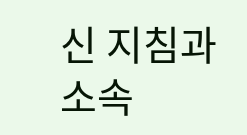신 지침과 소속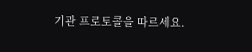기관 프로토콜을 따르세요.